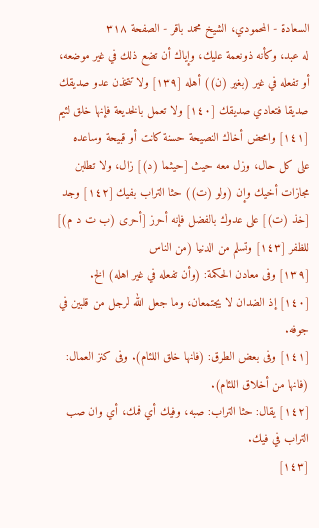السعادة - المحمودي، الشيخ محمد باقر - الصفحة ٣١٨
له عبد، وكأنه ذونعمة عليك، وإياك أن تضع ذلك في غير موضعه، أو تفعله في غير (بغير (ن)) أهله [١٣٩] ولا تتخذن عدو صديقك صديقا فتعادي صديقك [١٤٠] ولا تعمل بالخديعة فإنها خلق لئيم [١٤١] وامحض أخاك النصيحة حسنة كانت أو قبيحة وساعده على كل حال، وزل معه حيث [حيثما (د)] زال، ولا تطلبن مجازات أخيك وإن (ولو (ت)) حثا التراب بفيك [١٤٢] وجد [خذ (ت)] على عدوك بالفضل فإنه أحرز [أحرى (ب ت د م)] للظفر [١٤٣] وتسلم من الدنيا (من الناس
[١٣٩] وفى معادن الحكمة: (وأن تفعله في غير اهله) الخ.
[١٤٠] إذ الضدان لا يجتمعان، وما جعل الله لرجل من قلبين في جوفه.
[١٤١] وفى بعض الطرق: (فانها خلق اللئام). وفى كنز العمال: (فانها من أخلاق اللئام).
[١٤٢] يقال: حثا التراب: صبه، وفيك أي فمك، أي وان صب التراب في فيك.
[١٤٣]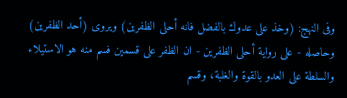وفى النهج: (وخذ على عدوك بالفضل فانه أحلى الظفرين) ويروى (أحد الظفرين) وحاصله - على رواية أحلى الظفرين - ان الظفر على قسمين فسم منه هو الاستيلاء والسلطة على العدو بالقوة والغلبة، وقسم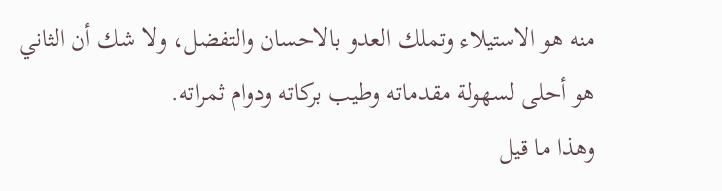منه هو الاستيلاء وتملك العدو بالاحسان والتفضل، ولا شك أن الثاني هو أحلى لسهولة مقدماته وطيب بركاته ودوام ثمراته.
وهذا ما قيل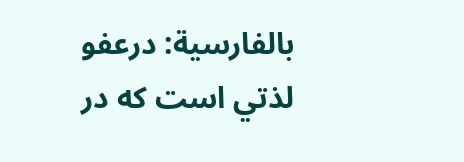بالفارسية: درعفو لذتي است كه در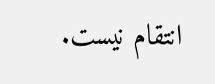انتقام نيست.